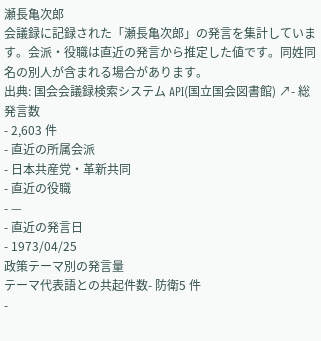瀬長亀次郎
会議録に記録された「瀬長亀次郎」の発言を集計しています。会派・役職は直近の発言から推定した値です。同姓同名の別人が含まれる場合があります。
出典: 国会会議録検索システム API(国立国会図書館) ↗- 総発言数
- 2,603 件
- 直近の所属会派
- 日本共産党・革新共同
- 直近の役職
- —
- 直近の発言日
- 1973/04/25
政策テーマ別の発言量
テーマ代表語との共起件数- 防衛5 件
-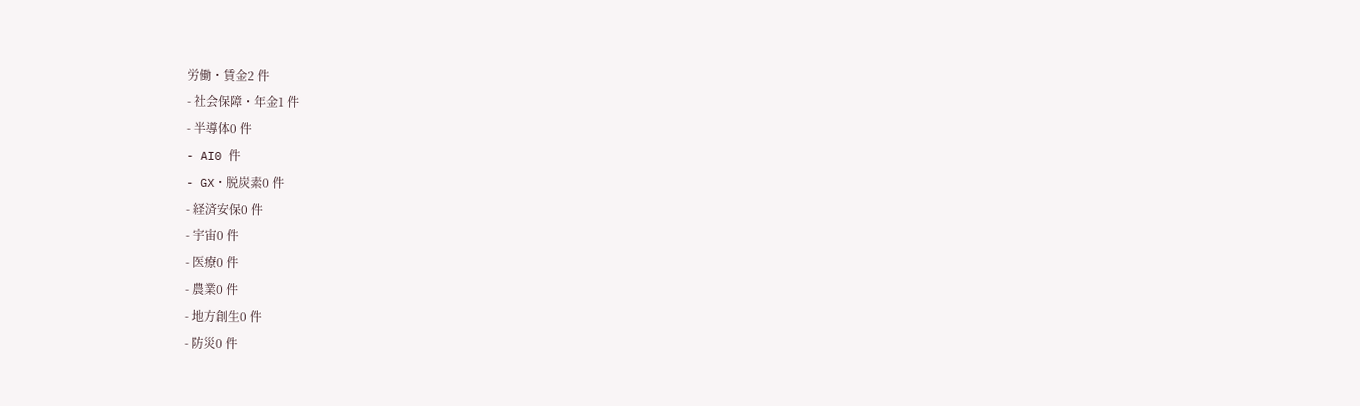労働・賃金2 件
- 社会保障・年金1 件
- 半導体0 件
- AI0 件
- GX・脱炭素0 件
- 経済安保0 件
- 宇宙0 件
- 医療0 件
- 農業0 件
- 地方創生0 件
- 防災0 件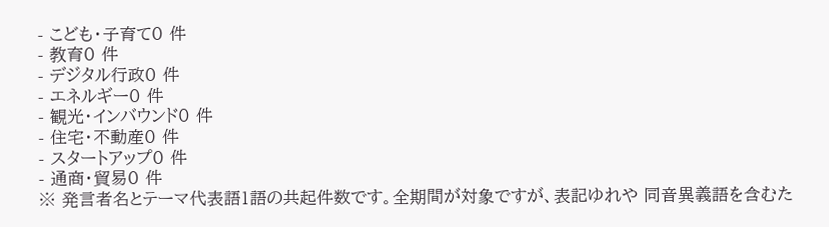- こども・子育て0 件
- 教育0 件
- デジタル行政0 件
- エネルギー0 件
- 観光・インバウンド0 件
- 住宅・不動産0 件
- スタートアップ0 件
- 通商・貿易0 件
※ 発言者名とテーマ代表語1語の共起件数です。全期間が対象ですが、表記ゆれや 同音異義語を含むた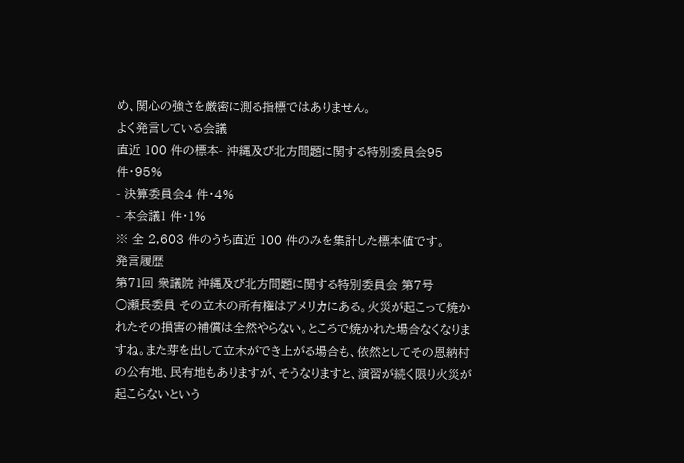め、関心の強さを厳密に測る指標ではありません。
よく発言している会議
直近 100 件の標本- 沖縄及び北方問題に関する特別委員会95 件・95%
- 決算委員会4 件・4%
- 本会議1 件・1%
※ 全 2,603 件のうち直近 100 件のみを集計した標本値です。
発言履歴
第71回 衆議院 沖縄及び北方問題に関する特別委員会 第7号
○瀬長委員 その立木の所有権はアメリカにある。火災が起こって焼かれたその損害の補償は全然やらない。ところで焼かれた場合なくなりますね。また芽を出して立木ができ上がる場合も、依然としてその恩納村の公有地、民有地もありますが、そうなりますと、演習が続く限り火災が起こらないという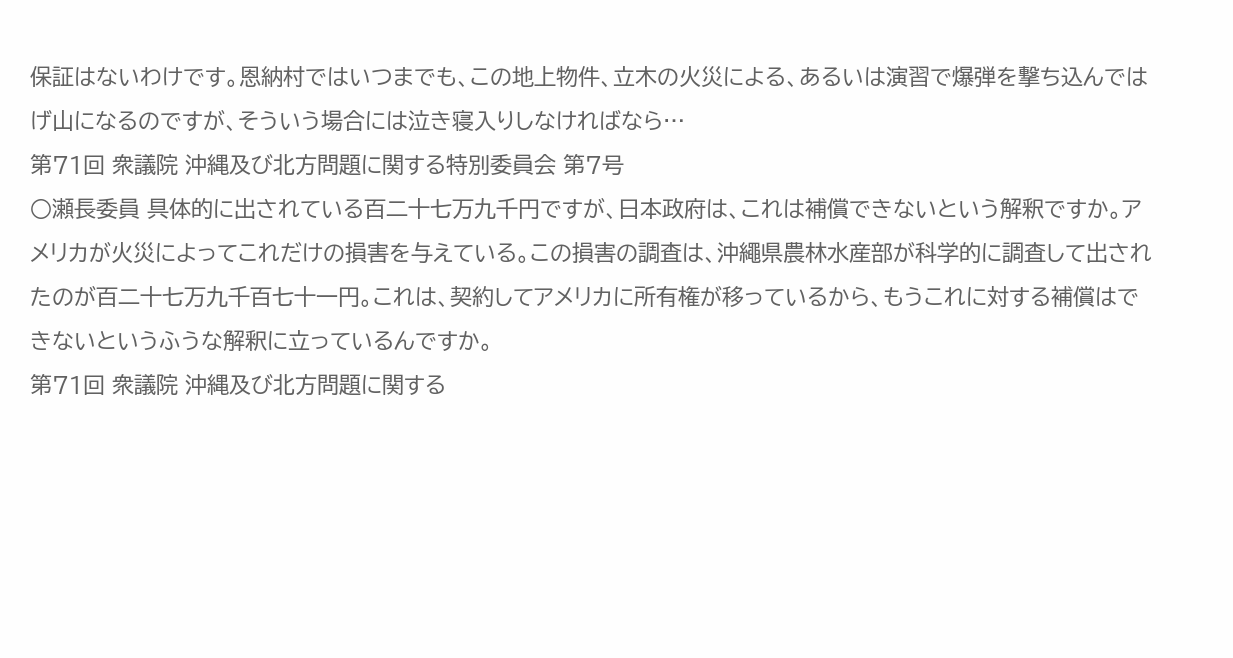保証はないわけです。恩納村ではいつまでも、この地上物件、立木の火災による、あるいは演習で爆弾を撃ち込んではげ山になるのですが、そういう場合には泣き寝入りしなければなら…
第71回 衆議院 沖縄及び北方問題に関する特別委員会 第7号
○瀬長委員 具体的に出されている百二十七万九千円ですが、日本政府は、これは補償できないという解釈ですか。アメリカが火災によってこれだけの損害を与えている。この損害の調査は、沖繩県農林水産部が科学的に調査して出されたのが百二十七万九千百七十一円。これは、契約してアメリカに所有権が移っているから、もうこれに対する補償はできないというふうな解釈に立っているんですか。
第71回 衆議院 沖縄及び北方問題に関する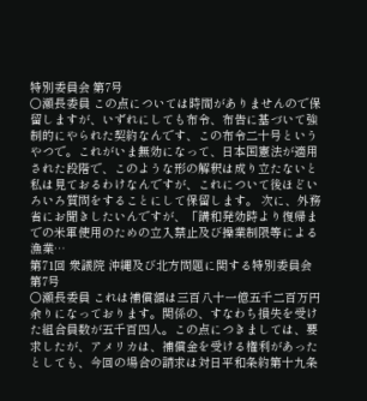特別委員会 第7号
○瀬長委員 この点については時間がありませんので保留しますが、いずれにしても布令、布告に基づいて強制的にやられた契約なんです、この布令二十号というやつで。これがいま無効になって、日本国憲法が適用された段階で、このような形の解釈は成り立たないと私は見ておるわけなんですが、これについて後ほどいろいろ質問をすることにして保留します。 次に、外務省にお聞きしたいんですが、「講和発効時より復帰までの米軍使用のための立入禁止及び操業制限等による漁業…
第71回 衆議院 沖縄及び北方問題に関する特別委員会 第7号
○瀬長委員 これは補償額は三百八十一億五千二百万円余りになっております。関係の、すなわち損失を受けた組合員数が五千百四人。この点につきましては、要求したが、アメリカは、補償金を受ける権利があったとしても、今回の場合の請求は対日平和条約第十九条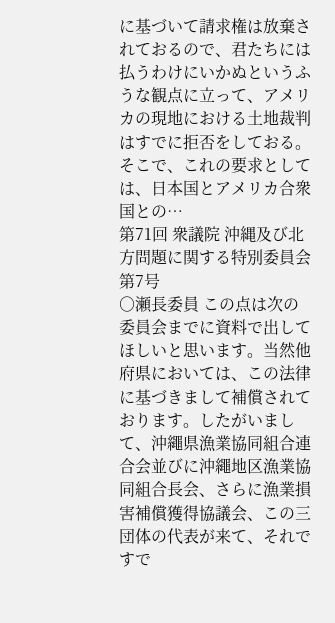に基づいて請求権は放棄されておるので、君たちには払うわけにいかぬというふうな観点に立って、アメリカの現地における土地裁判はすでに拒否をしておる。そこで、これの要求としては、日本国とアメリカ合衆国との…
第71回 衆議院 沖縄及び北方問題に関する特別委員会 第7号
○瀬長委員 この点は次の委員会までに資料で出してほしいと思います。当然他府県においては、この法律に基づきまして補償されております。したがいまして、沖繩県漁業協同組合連合会並びに沖繩地区漁業協同組合長会、さらに漁業損害補償獲得協議会、この三団体の代表が来て、それですで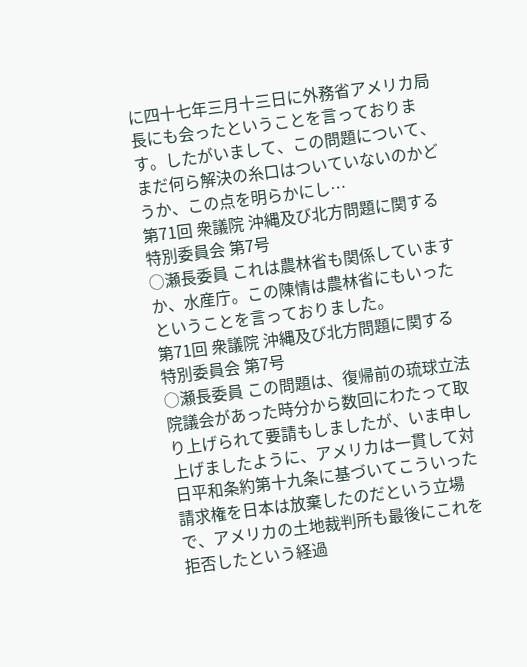に四十七年三月十三日に外務省アメリカ局長にも会ったということを言っております。したがいまして、この問題について、まだ何ら解決の糸口はついていないのかどうか、この点を明らかにし…
第71回 衆議院 沖縄及び北方問題に関する特別委員会 第7号
○瀬長委員 これは農林省も関係していますか、水産庁。この陳情は農林省にもいったということを言っておりました。
第71回 衆議院 沖縄及び北方問題に関する特別委員会 第7号
○瀬長委員 この問題は、復帰前の琉球立法院議会があった時分から数回にわたって取り上げられて要請もしましたが、いま申し上げましたように、アメリカは一貫して対日平和条約第十九条に基づいてこういった請求権を日本は放棄したのだという立場で、アメリカの土地裁判所も最後にこれを拒否したという経過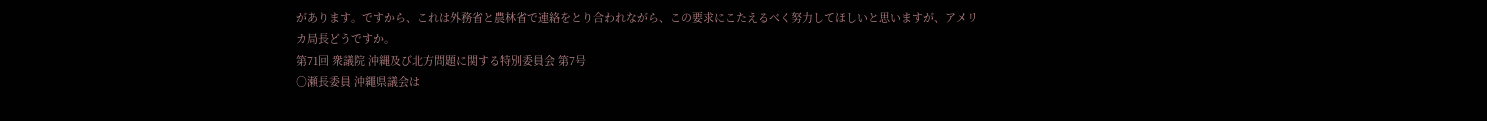があります。ですから、これは外務省と農林省で連絡をとり合われながら、この要求にこたえるべく努力してほしいと思いますが、アメリカ局長どうですか。
第71回 衆議院 沖縄及び北方問題に関する特別委員会 第7号
○瀬長委員 沖繩県議会は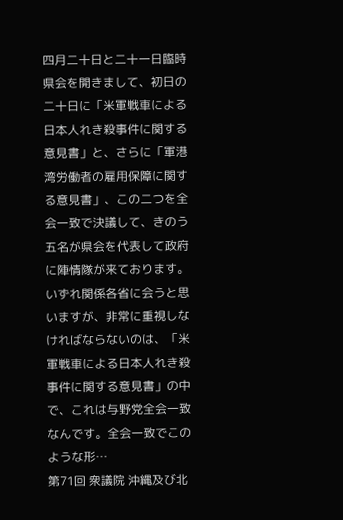四月二十日と二十一日臨時県会を開きまして、初日の二十日に「米軍戦車による日本人れき殺事件に関する意見書」と、さらに「軍港湾労働者の雇用保障に関する意見書」、この二つを全会一致で決議して、きのう五名が県会を代表して政府に陣情隊が来ております。いずれ関係各省に会うと思いますが、非常に重視しなければならないのは、「米軍戦車による日本人れき殺事件に関する意見書」の中で、これは与野党全会一致なんです。全会一致でこのような形…
第71回 衆議院 沖縄及び北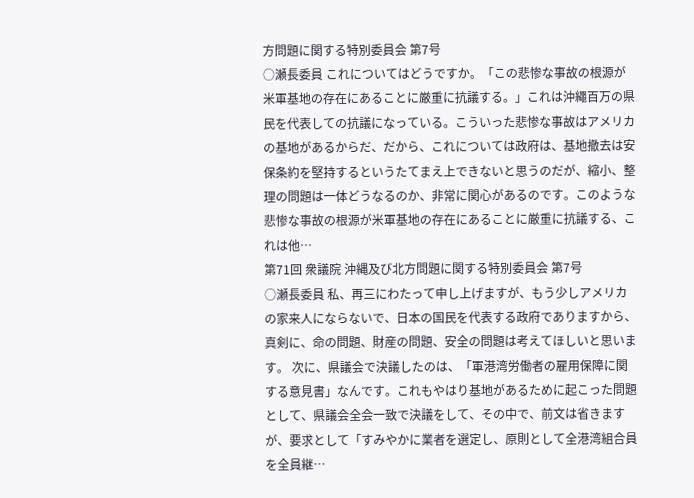方問題に関する特別委員会 第7号
○瀬長委員 これについてはどうですか。「この悲惨な事故の根源が米軍基地の存在にあることに厳重に抗議する。」これは沖繩百万の県民を代表しての抗議になっている。こういった悲惨な事故はアメリカの基地があるからだ、だから、これについては政府は、基地撤去は安保条約を堅持するというたてまえ上できないと思うのだが、縮小、整理の問題は一体どうなるのか、非常に関心があるのです。このような悲惨な事故の根源が米軍基地の存在にあることに厳重に抗議する、これは他…
第71回 衆議院 沖縄及び北方問題に関する特別委員会 第7号
○瀬長委員 私、再三にわたって申し上げますが、もう少しアメリカの家来人にならないで、日本の国民を代表する政府でありますから、真剣に、命の問題、財産の問題、安全の問題は考えてほしいと思います。 次に、県議会で決議したのは、「軍港湾労働者の雇用保障に関する意見書」なんです。これもやはり基地があるために起こった問題として、県議会全会一致で決議をして、その中で、前文は省きますが、要求として「すみやかに業者を選定し、原則として全港湾組合員を全員継…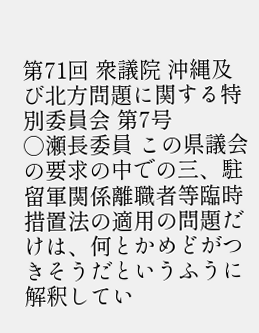第71回 衆議院 沖縄及び北方問題に関する特別委員会 第7号
○瀬長委員 この県議会の要求の中での三、駐留軍関係離職者等臨時措置法の適用の問題だけは、何とかめどがつきそうだというふうに解釈してい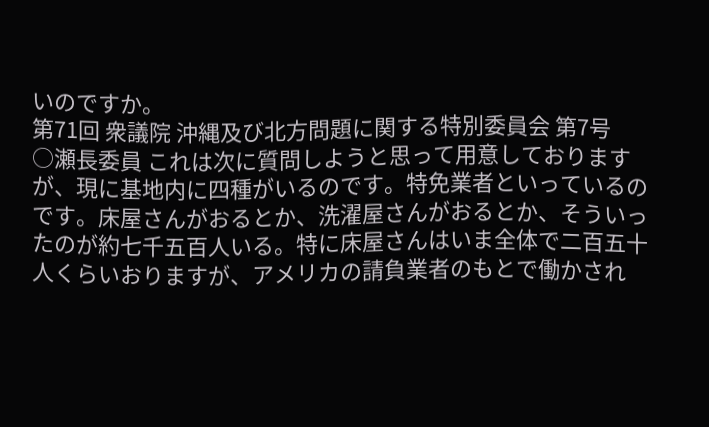いのですか。
第71回 衆議院 沖縄及び北方問題に関する特別委員会 第7号
○瀬長委員 これは次に質問しようと思って用意しておりますが、現に基地内に四種がいるのです。特免業者といっているのです。床屋さんがおるとか、洗濯屋さんがおるとか、そういったのが約七千五百人いる。特に床屋さんはいま全体で二百五十人くらいおりますが、アメリカの請負業者のもとで働かされ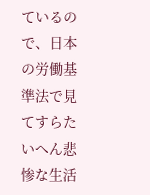ているので、日本の労働基準法で見てすらたいへん悲惨な生活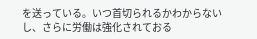を送っている。いつ首切られるかわからないし、さらに労働は強化されておる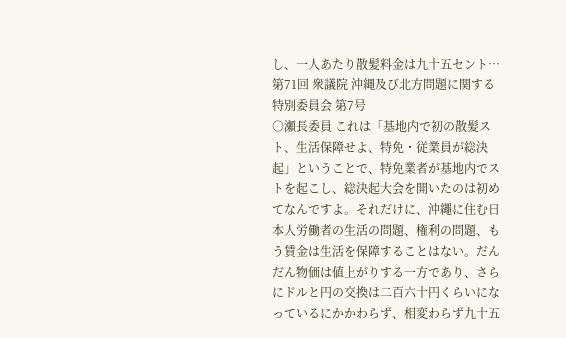し、一人あたり散髪料金は九十五セント…
第71回 衆議院 沖縄及び北方問題に関する特別委員会 第7号
○瀬長委員 これは「基地内で初の散髪スト、生活保障せよ、特免・従業員が総決起」ということで、特免業者が基地内でストを起こし、総決起大会を開いたのは初めてなんですよ。それだけに、沖繩に住む日本人労働者の生活の問題、権利の問題、もう賃金は生活を保障することはない。だんだん物価は値上がりする一方であり、さらにドルと円の交換は二百六十円くらいになっているにかかわらず、相変わらず九十五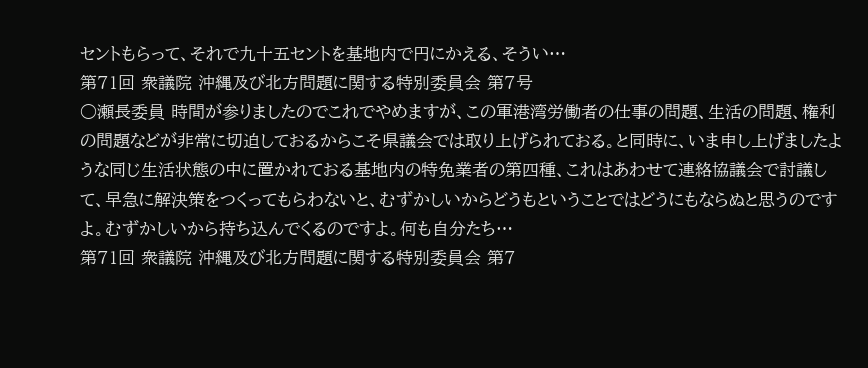セントもらって、それで九十五セントを基地内で円にかえる、そうい…
第71回 衆議院 沖縄及び北方問題に関する特別委員会 第7号
○瀬長委員 時間が参りましたのでこれでやめますが、この軍港湾労働者の仕事の問題、生活の問題、権利の問題などが非常に切迫しておるからこそ県議会では取り上げられておる。と同時に、いま申し上げましたような同じ生活状態の中に置かれておる基地内の特免業者の第四種、これはあわせて連絡協議会で討議して、早急に解決策をつくってもらわないと、むずかしいからどうもということではどうにもならぬと思うのですよ。むずかしいから持ち込んでくるのですよ。何も自分たち…
第71回 衆議院 沖縄及び北方問題に関する特別委員会 第7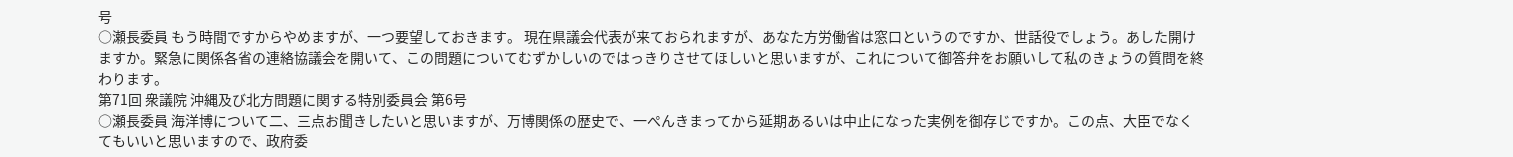号
○瀬長委員 もう時間ですからやめますが、一つ要望しておきます。 現在県議会代表が来ておられますが、あなた方労働省は窓口というのですか、世話役でしょう。あした開けますか。緊急に関係各省の連絡協議会を開いて、この問題についてむずかしいのではっきりさせてほしいと思いますが、これについて御答弁をお願いして私のきょうの質問を終わります。
第71回 衆議院 沖縄及び北方問題に関する特別委員会 第6号
○瀬長委員 海洋博について二、三点お聞きしたいと思いますが、万博関係の歴史で、一ぺんきまってから延期あるいは中止になった実例を御存じですか。この点、大臣でなくてもいいと思いますので、政府委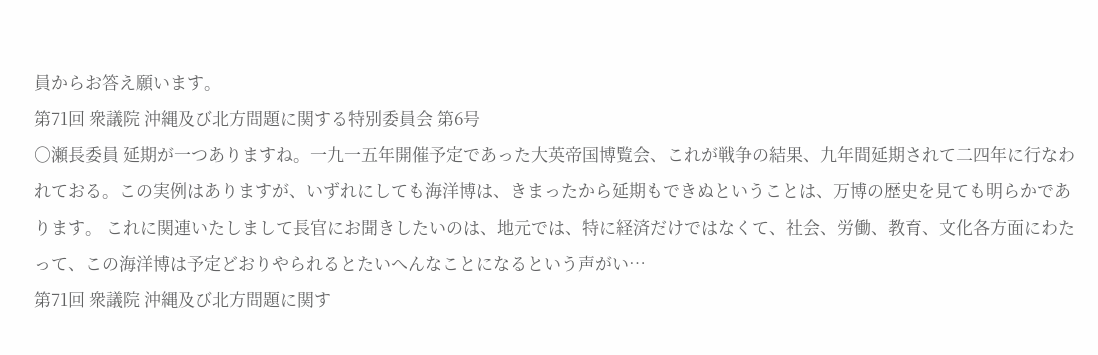員からお答え願います。
第71回 衆議院 沖縄及び北方問題に関する特別委員会 第6号
○瀬長委員 延期が一つありますね。一九一五年開催予定であった大英帝国博覧会、これが戦争の結果、九年間延期されて二四年に行なわれておる。この実例はありますが、いずれにしても海洋博は、きまったから延期もできぬということは、万博の歴史を見ても明らかであります。 これに関連いたしまして長官にお聞きしたいのは、地元では、特に経済だけではなくて、社会、労働、教育、文化各方面にわたって、この海洋博は予定どおりやられるとたいへんなことになるという声がい…
第71回 衆議院 沖縄及び北方問題に関す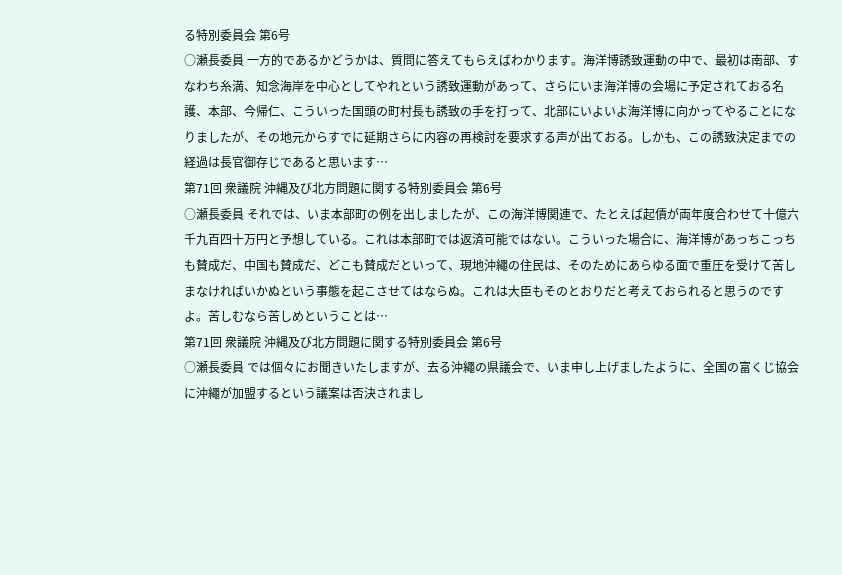る特別委員会 第6号
○瀬長委員 一方的であるかどうかは、質問に答えてもらえばわかります。海洋博誘致運動の中で、最初は南部、すなわち糸満、知念海岸を中心としてやれという誘致運動があって、さらにいま海洋博の会場に予定されておる名護、本部、今帰仁、こういった国頭の町村長も誘致の手を打って、北部にいよいよ海洋博に向かってやることになりましたが、その地元からすでに延期さらに内容の再検討を要求する声が出ておる。しかも、この誘致決定までの経過は長官御存じであると思います…
第71回 衆議院 沖縄及び北方問題に関する特別委員会 第6号
○瀬長委員 それでは、いま本部町の例を出しましたが、この海洋博関連で、たとえば起債が両年度合わせて十億六千九百四十万円と予想している。これは本部町では返済可能ではない。こういった場合に、海洋博があっちこっちも賛成だ、中国も賛成だ、どこも賛成だといって、現地沖繩の住民は、そのためにあらゆる面で重圧を受けて苦しまなければいかぬという事態を起こさせてはならぬ。これは大臣もそのとおりだと考えておられると思うのですよ。苦しむなら苦しめということは…
第71回 衆議院 沖縄及び北方問題に関する特別委員会 第6号
○瀬長委員 では個々にお聞きいたしますが、去る沖繩の県議会で、いま申し上げましたように、全国の富くじ協会に沖繩が加盟するという議案は否決されまし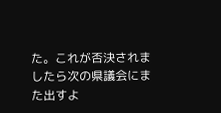た。これが否決されましたら次の県議会にまた出すよ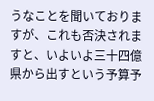うなことを聞いておりますが、これも否決されますと、いよいよ三十四億県から出すという予算予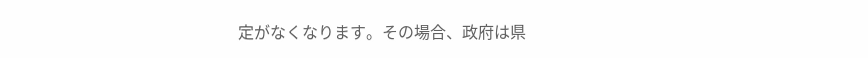定がなくなります。その場合、政府は県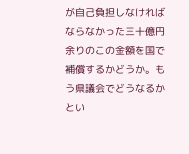が自己負担しなければならなかった三十億円余りのこの金額を国で補償するかどうか。もう県議会でどうなるかとい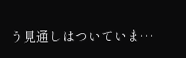う見通しはついていま…